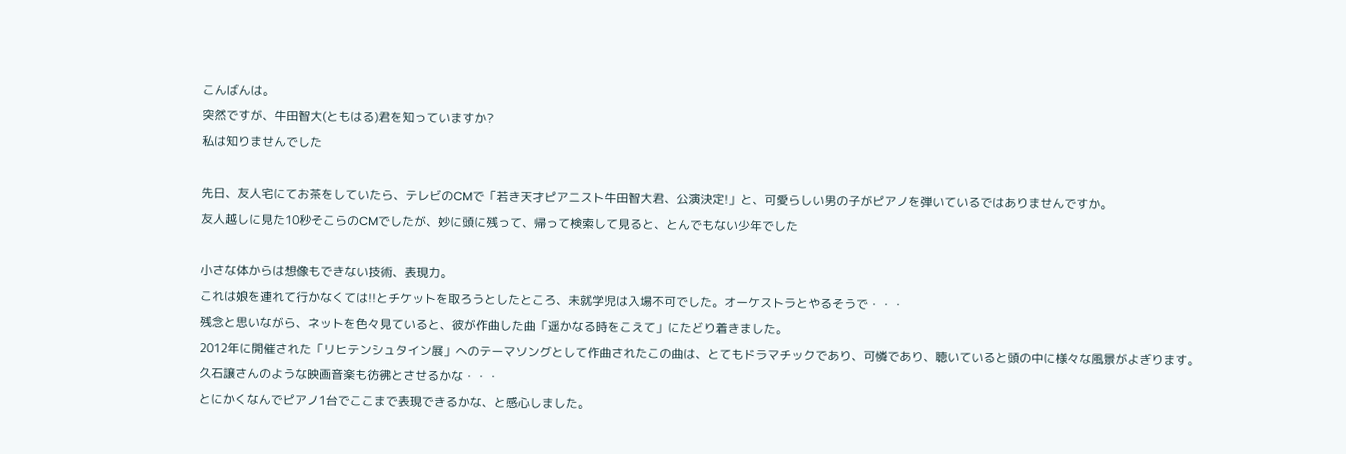こんばんは。
突然ですが、牛田智大(ともはる)君を知っていますか?
私は知りませんでした

先日、友人宅にてお茶をしていたら、テレビのCMで「若き天才ピアニスト牛田智大君、公演決定!」と、可愛らしい男の子がピアノを弾いているではありませんですか。
友人越しに見た10秒そこらのCMでしたが、妙に頭に残って、帰って検索して見ると、とんでもない少年でした

小さな体からは想像もできない技術、表現力。
これは娘を連れて行かなくては!!とチケットを取ろうとしたところ、未就学児は入場不可でした。オーケストラとやるそうで・・・
残念と思いながら、ネットを色々見ていると、彼が作曲した曲「遥かなる時をこえて」にたどり着きました。
2012年に開催された「リヒテンシュタイン展」へのテーマソングとして作曲されたこの曲は、とてもドラマチックであり、可憐であり、聴いていると頭の中に様々な風景がよぎります。
久石譲さんのような映画音楽も彷彿とさせるかな・・・
とにかくなんでピアノ1台でここまで表現できるかな、と感心しました。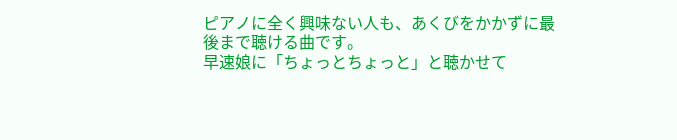ピアノに全く興味ない人も、あくびをかかずに最後まで聴ける曲です。
早速娘に「ちょっとちょっと」と聴かせて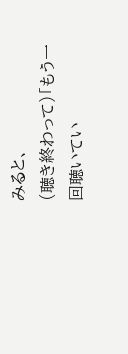みると、
(聴き終わって)「もう一回聴いてい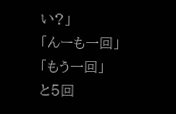い?」
「んーも一回」
「もう一回」
と5回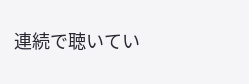連続で聴いてい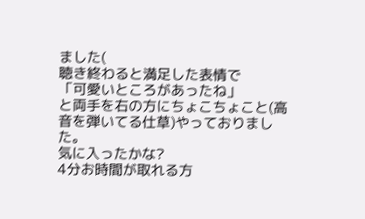ました(
聴き終わると満足した表情で
「可愛いところがあったね」
と両手を右の方にちょこちょこと(高音を弾いてる仕草)やっておりました。
気に入ったかな?
4分お時間が取れる方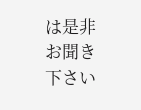は是非お聞き下さい